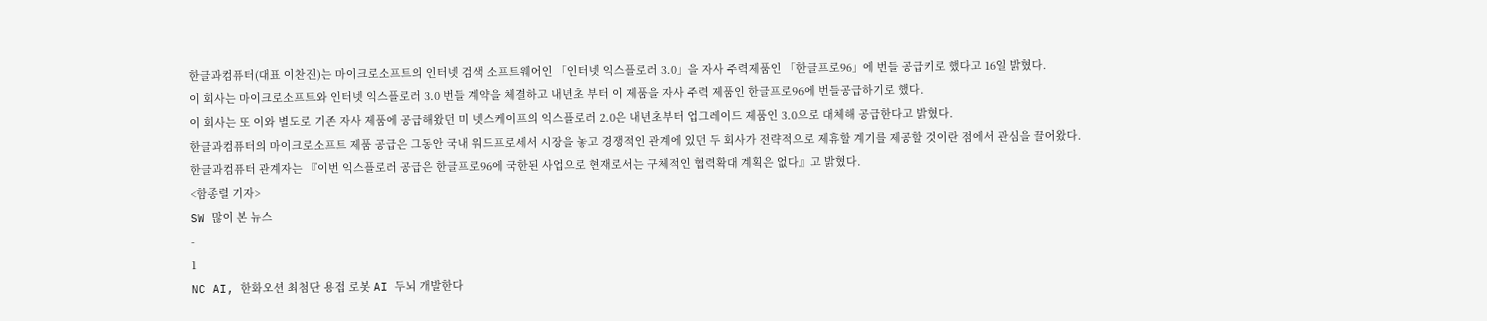한글과컴퓨터(대표 이찬진)는 마이크로소프트의 인터넷 검색 소프트웨어인 「인터넷 익스플로러 3.0」을 자사 주력제품인 「한글프로96」에 번들 공급키로 했다고 16일 밝혔다.
이 회사는 마이크로소프트와 인터넷 익스플로러 3.0 번들 계약을 체결하고 내년초 부터 이 제품을 자사 주력 제품인 한글프로96에 번들공급하기로 했다.
이 회사는 또 이와 별도로 기존 자사 제품에 공급해왔던 미 넷스케이프의 익스플로러 2.0은 내년초부터 업그레이드 제품인 3.0으로 대체해 공급한다고 밝혔다.
한글과컴퓨터의 마이크로소프트 제품 공급은 그동안 국내 워드프로세서 시장을 놓고 경쟁적인 관계에 있던 두 회사가 전략적으로 제휴할 계기를 제공할 것이란 점에서 관심을 끌어왔다.
한글과컴퓨터 관계자는 『이번 익스플로러 공급은 한글프로96에 국한된 사업으로 현재로서는 구체적인 협력확대 계획은 없다』고 밝혔다.
<함종렬 기자>
SW 많이 본 뉴스
-
1
NC AI, 한화오션 최첨단 용접 로봇 AI 두뇌 개발한다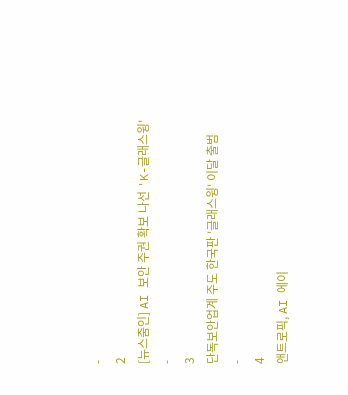-
2
[뉴스줌인] AI 보안 주권 확보 나선 'K-글래스윙'
-
3
단독보안업계 주도 한국판 '글래스윙' 이달 출범
-
4
앤트로픽, AI 에이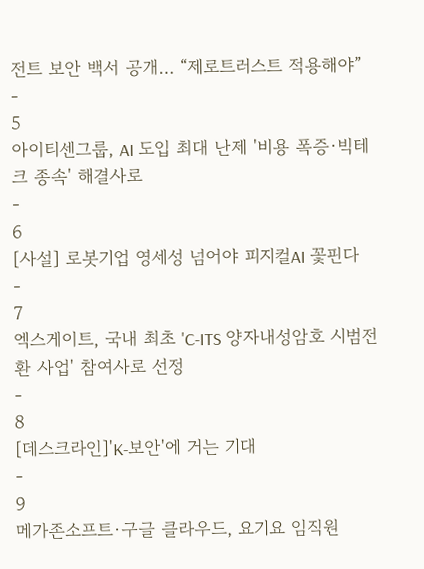전트 보안 백서 공개… “제로트러스트 적용해야”
-
5
아이티센그룹, AI 도입 최대 난제 '비용 폭증·빅테크 종속' 해결사로
-
6
[사설] 로봇기업 영세성 넘어야 피지컬AI 꽃핀다
-
7
엑스게이트, 국내 최초 'C-ITS 양자내성암호 시범전환 사업' 참여사로 선정
-
8
[데스크라인]'K-보안'에 거는 기대
-
9
메가존소프트·구글 클라우드, 요기요 임직원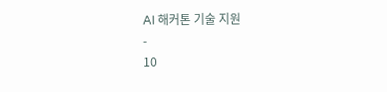AI 해커톤 기술 지원
-
10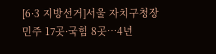[6·3 지방선거]서울 자치구청장 민주 17곳·국힘 8곳…4년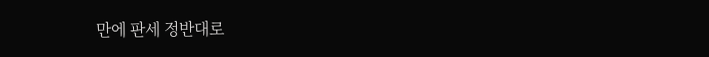만에 판세 정반대로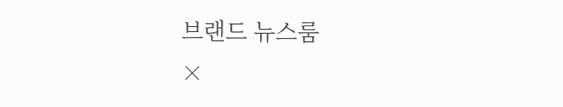브랜드 뉴스룸
×